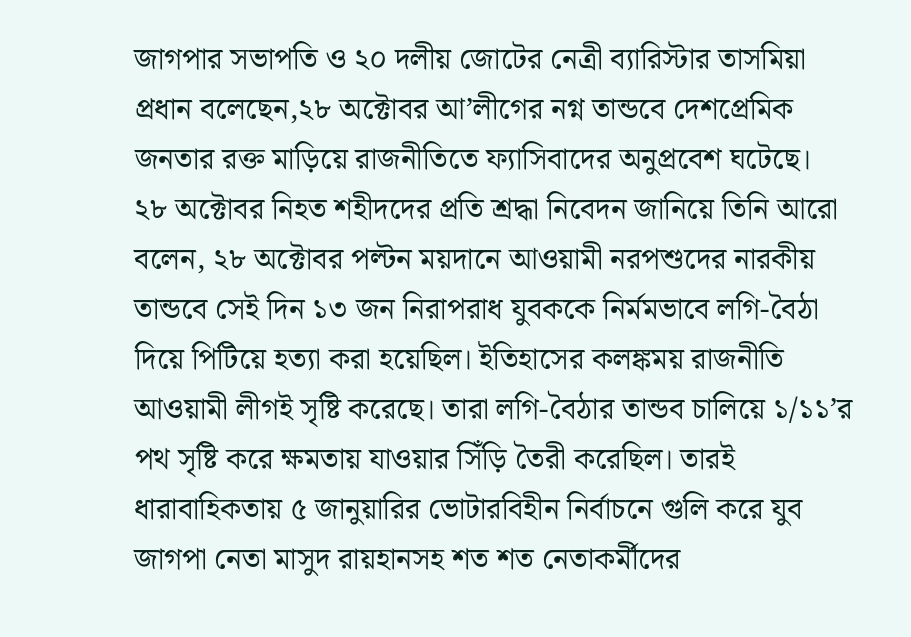জাগপার সভাপতি ও ২০ দলীয় জোটের নেত্রী ব্যারিস্টার তাসমিয়া প্রধান বলেছেন,২৮ অক্টোবর আ’লীগের নগ্ন তান্ডবে দেশপ্রেমিক জনতার রক্ত মাড়িয়ে রাজনীতিতে ফ্যাসিবাদের অনুপ্রবেশ ঘটেছে।
২৮ অক্টোবর নিহত শহীদদের প্রতি শ্রদ্ধা নিবেদন জানিয়ে তিনি আরো বলেন, ২৮ অক্টোবর পল্টন ময়দানে আওয়ামী নরপশুদের নারকীয় তান্ডবে সেই দিন ১৩ জন নিরাপরাধ যুবককে নির্মমভাবে লগি-বৈঠা দিয়ে পিটিয়ে হত্যা করা হয়েছিল। ইতিহাসের কলঙ্কময় রাজনীতি আওয়ামী লীগই সৃষ্টি করেছে। তারা লগি-বৈঠার তান্ডব চালিয়ে ১/১১’র পথ সৃষ্টি করে ক্ষমতায় যাওয়ার সিঁড়ি তৈরী করেছিল। তারই ধারাবাহিকতায় ৫ জানুয়ারির ভোটারবিহীন নির্বাচনে গুলি করে যুব জাগপা নেতা মাসুদ রায়হানসহ শত শত নেতাকর্মীদের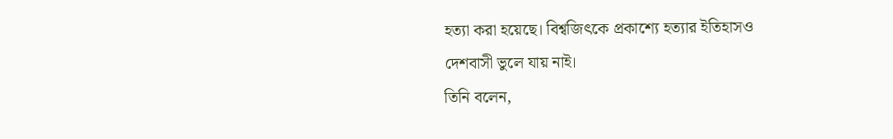হত্যা করা হয়েছে। বিশ্বজিৎকে প্রকাশ্যে হত্যার ইতিহাসও দেশবাসী ভুলে যায় নাই।
তিনি বলেন,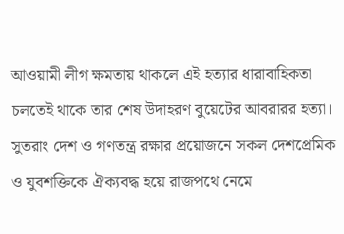আওয়ামী লীগ ক্ষমতায় থাকলে এই হত্যার ধারাবাহিকতা চলতেই থাকে তার শেষ উদাহরণ বুয়েটের আবরারর হত্যা। সুতরাং দেশ ও গণতন্ত্র রক্ষার প্রয়োজনে সকল দেশপ্রেমিক ও যুবশক্তিকে ঐক্যবদ্ধ হয়ে রাজপথে নেমে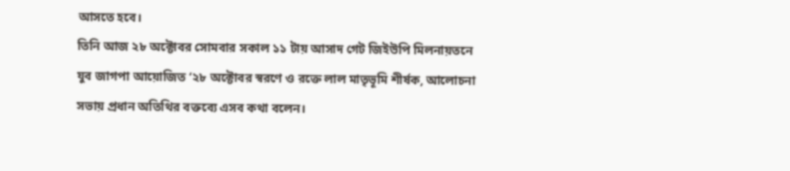আসতে হবে।
তিনি আজ ২৮ অক্টোবর সোমবার সকাল ১১ টায় আসাদ গেট জিইউপি মিলনায়তনে যুব জাগপা আয়োজিত ‘২৮ অক্টোবর স্বরণে ও রক্তে লাল মাতৃভূমি শীর্ষক, আলোচনা সভায় প্রধান অতিথির বক্তব্যে এসব কথা বলেন।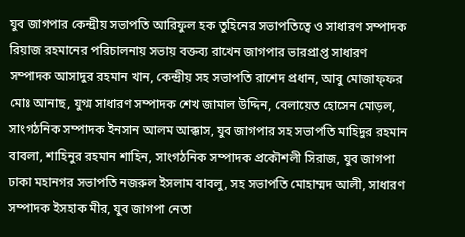যুব জাগপার কেন্দ্রীয় সভাপতি আরিফুল হক তুহিনের সভাপতিত্বে ও সাধারণ সম্পাদক রিয়াজ রহমানের পরিচালনায় সভায় বক্তব্য রাখেন জাগপার ভারপ্রাপ্ত সাধারণ সম্পাদক আসাদুর রহমান খান, কেন্দ্রীয় সহ সভাপতি রাশেদ প্রধান, আবু মোজাফ্ফর মোঃ আনাছ, যুগ্ম সাধারণ সম্পাদক শেখ জামাল উদ্দিন, বেলায়েত হোসেন মোড়ল, সাংগঠনিক সম্পাদক ইনসান আলম আক্কাস, যুব জাগপার সহ সভাপতি মাহিদুর রহমান বাবলা, শাহিনুর রহমান শাহিন, সাংগঠনিক সম্পাদক প্রকৌশলী সিরাজ, যুব জাগপা ঢাকা মহানগর সভাপতি নজরুল ইসলাম বাবলু, সহ সভাপতি মোহাম্মদ আলী, সাধারণ সম্পাদক ইসহাক মীর, যুব জাগপা নেতা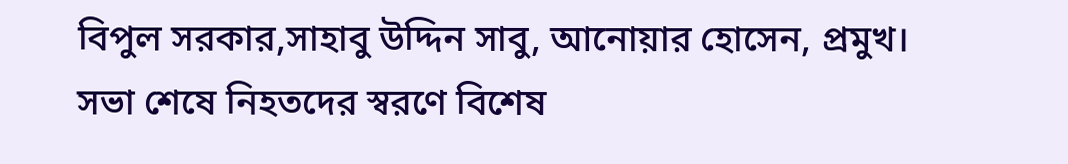বিপুল সরকার,সাহাবু উদ্দিন সাবু, আনোয়ার হোসেন, প্রমুখ।
সভা শেষে নিহতদের স্বরণে বিশেষ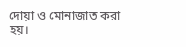দোয়া ও মোনাজাত করা হয়।